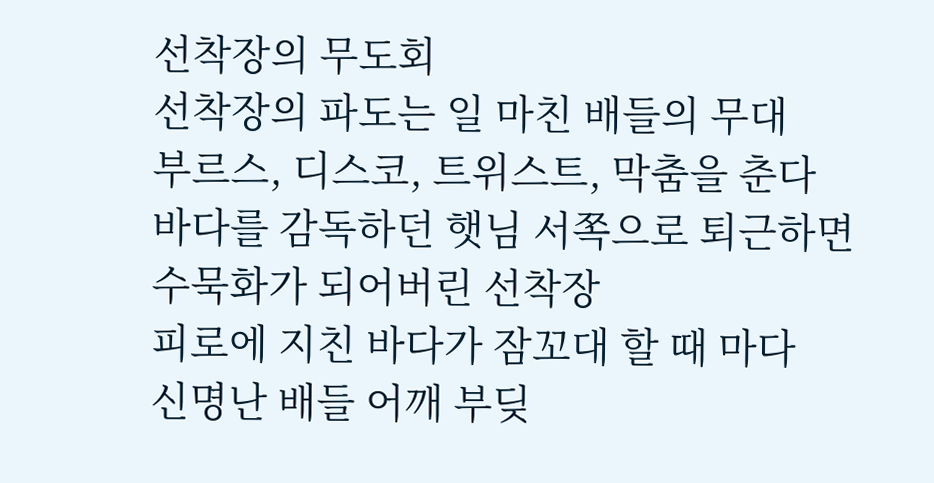선착장의 무도회
선착장의 파도는 일 마친 배들의 무대
부르스, 디스코, 트위스트, 막춤을 춘다
바다를 감독하던 햇님 서쪽으로 퇴근하면
수묵화가 되어버린 선착장
피로에 지친 바다가 잠꼬대 할 때 마다
신명난 배들 어깨 부딪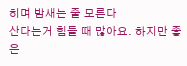히며 밤새는 줄 모른다
산다는거 힘들 때 많아요. 하지만 좋은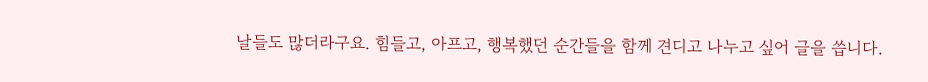날들도 많더라구요. 힘들고, 아프고, 행복했던 순간들을 함께 견디고 나누고 싶어 글을 씁니다.